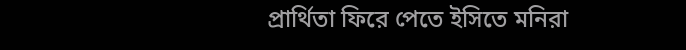প্রার্থিতা ফিরে পেতে ইসিতে মনিরা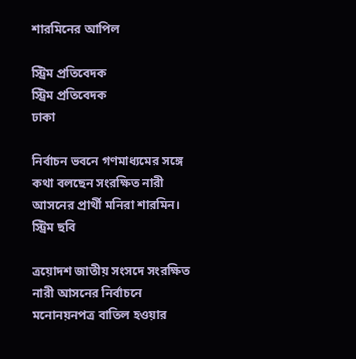শারমিনের আপিল

স্ট্রিম প্রতিবেদক
স্ট্রিম প্রতিবেদক
ঢাকা

নির্বাচন ভবনে গণমাধ্যমের সঙ্গে কথা বলছেন সংরক্ষিত নারী আসনের প্রার্থী মনিরা শারমিন। স্ট্রিম ছবি

ত্রয়োদশ জাতীয় সংসদে সংরক্ষিত নারী আসনের নির্বাচনে মনোনয়নপত্র বাতিল হওয়ার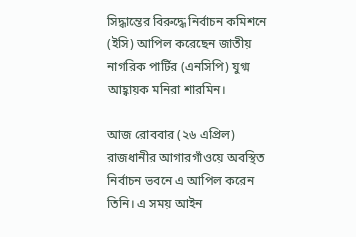সিদ্ধান্তের বিরুদ্ধে নির্বাচন কমিশনে (ইসি) আপিল করেছেন জাতীয় নাগরিক পার্টির (এনসিপি) যুগ্ম আহ্বায়ক মনিরা শারমিন।

আজ রোববার (২৬ এপ্রিল) রাজধানীর আগারগাঁওয়ে অবস্থিত নির্বাচন ভবনে এ আপিল করেন তিনি। এ সময় আইন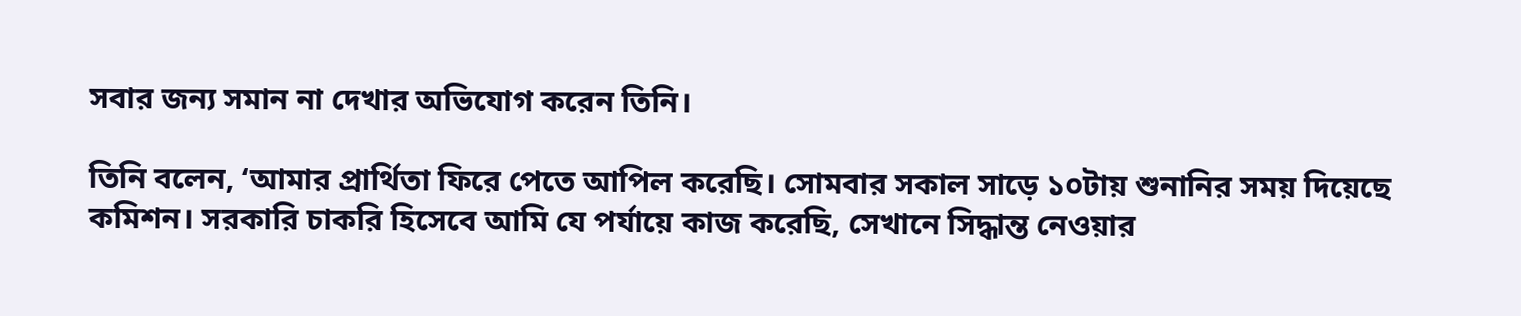সবার জন্য সমান না দেখার অভিযোগ করেন তিনি।

তিনি বলেন, ‘আমার প্রার্থিতা ফিরে পেতে আপিল করেছি। সোমবার সকাল সাড়ে ১০টায় শুনানির সময় দিয়েছে কমিশন। সরকারি চাকরি হিসেবে আমি যে পর্যায়ে কাজ করেছি, সেখানে সিদ্ধান্ত নেওয়ার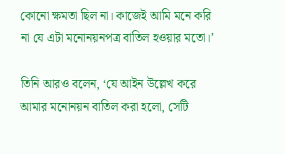কোনো ক্ষমতা ছিল না। কাজেই আমি মনে করি না যে এটা মনোনয়নপত্র বাতিল হওয়ার মতো।’

তিনি আরও বলেন, ‘যে আইন উল্লেখ করে আমার মনোনয়ন বাতিল করা হলো, সেটি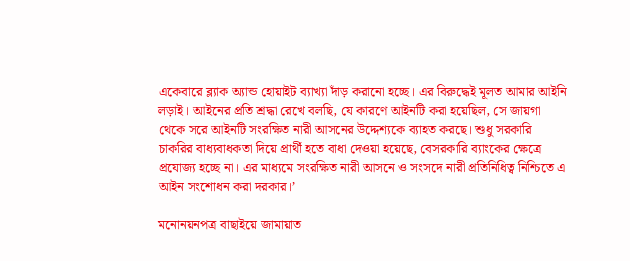একেবারে ব্ল্যাক অ্যান্ড হোয়াইট ব্যাখ্যা দাঁড় করানো হচ্ছে। এর বিরুদ্ধেই মূলত আমার আইনি লড়াই। আইনের প্রতি শ্রদ্ধা রেখে বলছি, যে কারণে আইনটি করা হয়েছিল, সে জায়গা থেকে সরে আইনটি সংরক্ষিত নারী আসনের উদ্দেশ্যকে ব্যাহত করছে। শুধু সরকারি চাকরির বাধ্যবাধকতা দিয়ে প্রার্থী হতে বাধা দেওয়া হয়েছে, বেসরকারি ব্যাংকের ক্ষেত্রে প্রযোজ্য হচ্ছে না। এর মাধ্যমে সংরক্ষিত নারী আসনে ও সংসদে নারী প্রতিনিধিত্ব নিশ্চিতে এ আইন সংশোধন করা দরকার।’

মনোনয়নপত্র বাছাইয়ে জামায়াত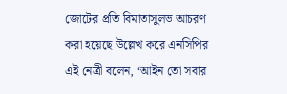জোটের প্রতি বিমাতাসুলভ আচরণ করা হয়েছে উল্লেখ করে এনসিপির এই নেত্রী বলেন, ‘আইন তো সবার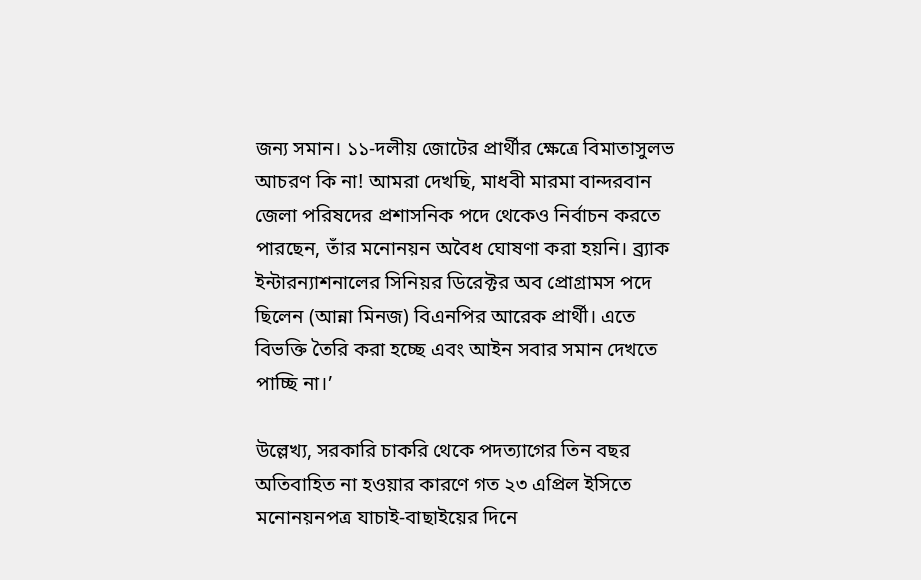জন্য সমান। ১১-দলীয় জোটের প্রার্থীর ক্ষেত্রে বিমাতাসুলভ আচরণ কি না! আমরা দেখছি, মাধবী মারমা বান্দরবান জেলা পরিষদের প্রশাসনিক পদে থেকেও নির্বাচন করতে পারছেন, তাঁর মনোনয়ন অবৈধ ঘোষণা করা হয়নি। ব্র্যাক ইন্টারন্যাশনালের সিনিয়র ডিরেক্টর অব প্রোগ্রামস পদে ছিলেন (আন্না মিনজ) বিএনপির আরেক প্রার্থী। এতে বিভক্তি তৈরি করা হচ্ছে এবং আইন সবার সমান দেখতে পাচ্ছি না।’

উল্লেখ্য, সরকারি চাকরি থেকে পদত্যাগের তিন বছর অতিবাহিত না হওয়ার কারণে গত ২৩ এপ্রিল ইসিতে মনোনয়নপত্র যাচাই-বাছাইয়ের দিনে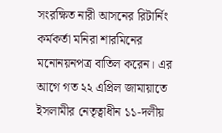সংরক্ষিত নারী আসনের রিটার্নিং কর্মকর্তা মনিরা শারমিনের মনোনয়নপত্র বাতিল করেন। এর আগে গত ২২ এপ্রিল জামায়াতে ইসলামীর নেতৃত্বাধীন ১১-দলীয়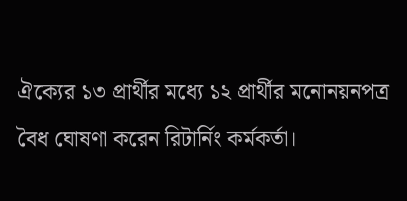ঐক্যের ১৩ প্রার্থীর মধ্যে ১২ প্রার্থীর মনোনয়নপত্র বৈধ ঘোষণা করেন রিটার্নিং কর্মকর্তা।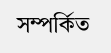সম্পর্কিত